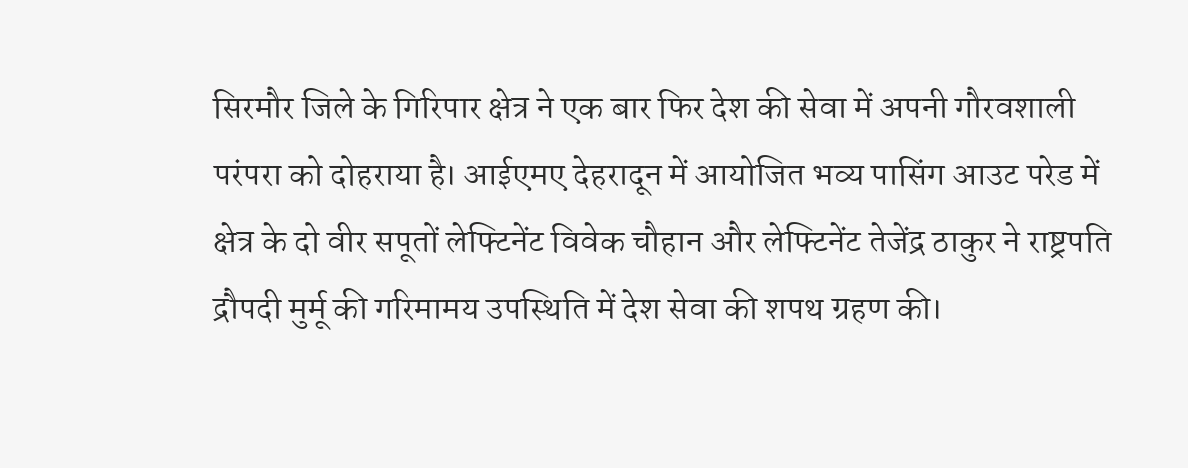सिरमौर जिले के गिरिपार क्षेत्र ने एक बार फिर देश की सेवा में अपनी गौरवशाली परंपरा को दोहराया है। आईएमए देहरादून में आयोजित भव्य पासिंग आउट परेड में क्षेत्र के दो वीर सपूतों लेफ्टिनेंट विवेक चौहान और लेफ्टिनेंट तेजेंद्र ठाकुर ने राष्ट्रपति द्रौपदी मुर्मू की गरिमामय उपस्थिति में देश सेवा की शपथ ग्रहण की।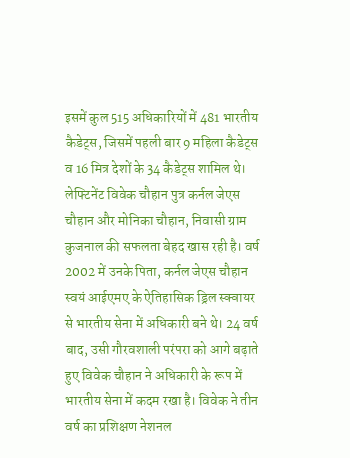इसमें कुल 515 अधिकारियों में 481 भारतीय कैडेट्स, जिसमें पहली बार 9 महिला कैडेट्स व 16 मित्र देशों के 34 कैडेट्स शामिल थे। लेफ्टिनेंट विवेक चौहान पुत्र कर्नल जेएस चौहान और मोनिका चौहान, निवासी ग्राम कुजनाल की सफलता बेहद खास रही है। वर्ष 2002 में उनके पिता, कर्नल जेएस चौहान स्वयं आईएमए के ऐतिहासिक ड्रिल स्क्वायर से भारतीय सेना में अधिकारी बने थे। 24 वर्ष बाद, उसी गौरवशाली परंपरा को आगे बढ़ाते हुए विवेक चौहान ने अधिकारी के रूप में भारतीय सेना में कदम रखा है। विवेक ने तीन वर्ष का प्रशिक्षण नेशनल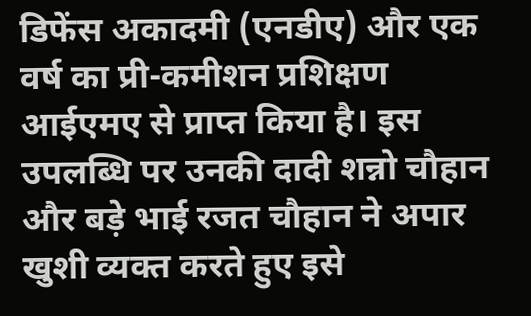डिफेंस अकादमी (एनडीए) और एक वर्ष का प्री-कमीशन प्रशिक्षण आईएमए से प्राप्त किया है। इस उपलब्धि पर उनकी दादी शन्नो चौहान और बड़े भाई रजत चौहान ने अपार खुशी व्यक्त करते हुए इसे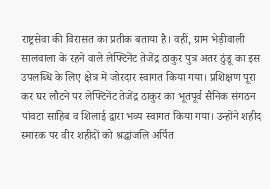राष्ट्रसेवा की विरासत का प्रतीक बताया है। वहीं, ग्राम भेड़ीवाली सालवाला के रहने वाले लेफ्टिनेंट तेजेंद्र ठाकुर पुत्र अतर ठुंडू का इस उपलब्धि के लिए क्षेत्र में जोरदार स्वागत किया गया। प्रशिक्षण पूरा कर घर लौटने पर लेफ्टिनेंट तेजेंद्र ठाकुर का भूतपूर्व सैनिक संगठन पांवटा साहिब व शिलाई द्वारा भव्य स्वागत किया गया। उन्होंने शहीद स्मारक पर वीर शहीदों को श्रद्धांजलि अर्पित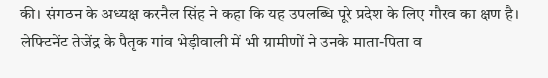की। संगठन के अध्यक्ष करनैल सिंह ने कहा कि यह उपलब्धि पूरे प्रदेश के लिए गौरव का क्षण है। लेफ्टिनेंट तेजेंद्र के पैतृक गांव भेड़ीवाली में भी ग्रामीणों ने उनके माता-पिता व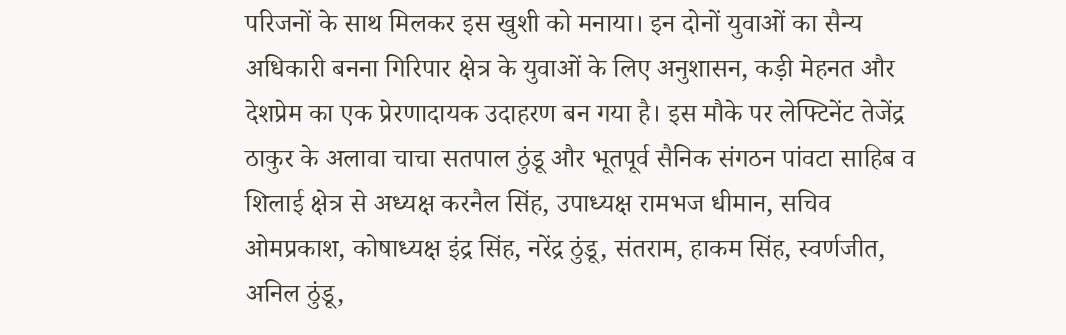परिजनों के साथ मिलकर इस खुशी को मनाया। इन दोनों युवाओं का सैन्य अधिकारी बनना गिरिपार क्षेत्र के युवाओं के लिए अनुशासन, कड़ी मेहनत और देशप्रेम का एक प्रेरणादायक उदाहरण बन गया है। इस मौके पर लेफ्टिनेंट तेजेंद्र ठाकुर के अलावा चाचा सतपाल ठुंडू और भूतपूर्व सैनिक संगठन पांवटा साहिब व शिलाई क्षेत्र से अध्यक्ष करनैल सिंह, उपाध्यक्ष रामभज धीमान, सचिव ओमप्रकाश, कोषाध्यक्ष इंद्र सिंह, नरेंद्र ठुंडू, संतराम, हाकम सिंह, स्वर्णजीत, अनिल ठुंडू,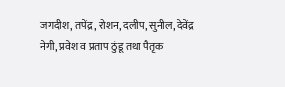जगदीश, तपेंद्र, रोशन, दलीप, सुनील, देवेंद्र नेगी, प्रवेश व प्रताप ठुंडू तथा पैतृक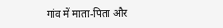गांव में माता-पिता और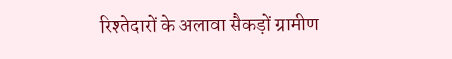रिश्तेदारों के अलावा सैकड़ों ग्रामीण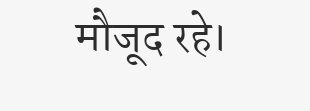मौजूद रहे।